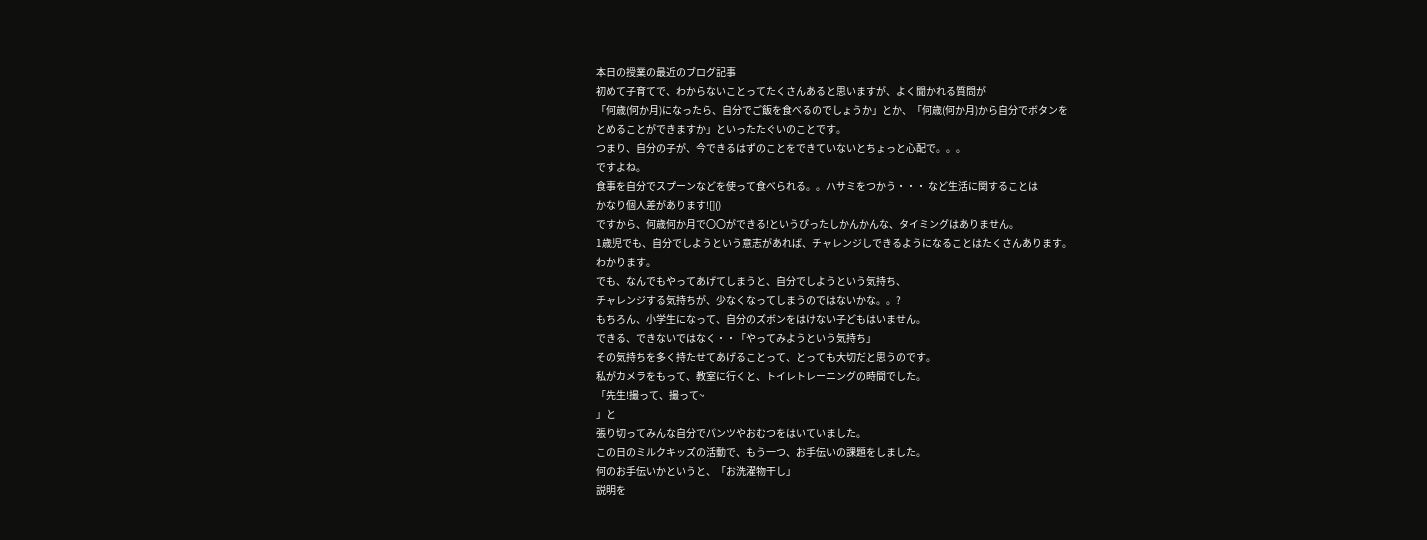本日の授業の最近のブログ記事
初めて子育てで、わからないことってたくさんあると思いますが、よく聞かれる質問が
「何歳(何か月)になったら、自分でご飯を食べるのでしょうか」とか、「何歳(何か月)から自分でボタンを
とめることができますか」といったたぐいのことです。
つまり、自分の子が、今できるはずのことをできていないとちょっと心配で。。。
ですよね。
食事を自分でスプーンなどを使って食べられる。。ハサミをつかう・・・ など生活に関することは
かなり個人差があります![]()
ですから、何歳何か月で〇〇ができる!というぴったしかんかんな、タイミングはありません。
1歳児でも、自分でしようという意志があれば、チャレンジしできるようになることはたくさんあります。
わかります。
でも、なんでもやってあげてしまうと、自分でしようという気持ち、
チャレンジする気持ちが、少なくなってしまうのではないかな。。?
もちろん、小学生になって、自分のズボンをはけない子どもはいません。
できる、できないではなく・・「やってみようという気持ち」
その気持ちを多く持たせてあげることって、とっても大切だと思うのです。
私がカメラをもって、教室に行くと、トイレトレーニングの時間でした。
「先生!撮って、撮って~
」と
張り切ってみんな自分でパンツやおむつをはいていました。
この日のミルクキッズの活動で、もう一つ、お手伝いの課題をしました。
何のお手伝いかというと、「お洗濯物干し」
説明を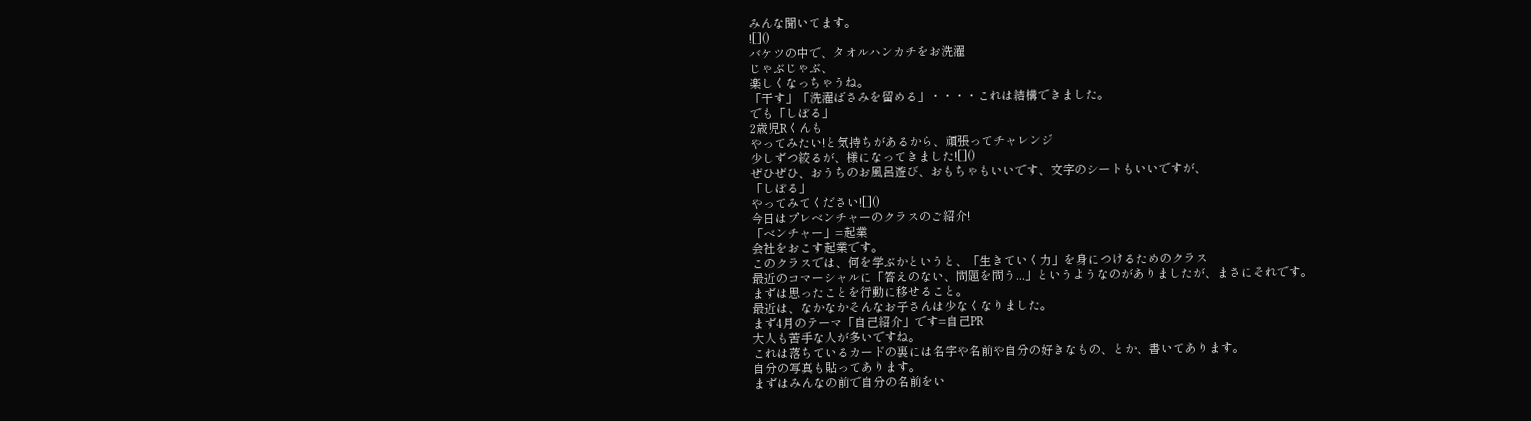みんな聞いてます。
![]()
バケツの中で、タオルハンカチをお洗濯
じゃぶじゃぶ、
楽しくなっちゃうね。
「干す」「洗濯ばさみを留める」・・・・これは結構できました。
でも「しぼる」
2歳児Rくんも
やってみたい!と気持ちがあるから、頑張ってチャレンジ
少しずつ絞るが、様になってきました![]()
ぜひぜひ、おうちのお風呂遊び、おもちゃもいいです、文字のシートもいいですが、
「しぼる」
やってみてください![]()
今日はプレベンチャーのクラスのご紹介!
「ベンチャー」=起業
会社をおこす起業です。
このクラスでは、何を学ぶかというと、「生きていく力」を身につけるためのクラス
最近のコマーシャルに「答えのない、問題を問う...」というようなのがありましたが、まさにそれです。
まずは思ったことを行動に移せること。
最近は、なかなかそんなお子さんは少なくなりました。
まず4月のテーマ「自己紹介」です=自己PR
大人も苦手な人が多いですね。
これは落ちているカードの裏には名字や名前や自分の好きなもの、とか、書いてあります。
自分の写真も貼ってあります。
まずはみんなの前で自分の名前をい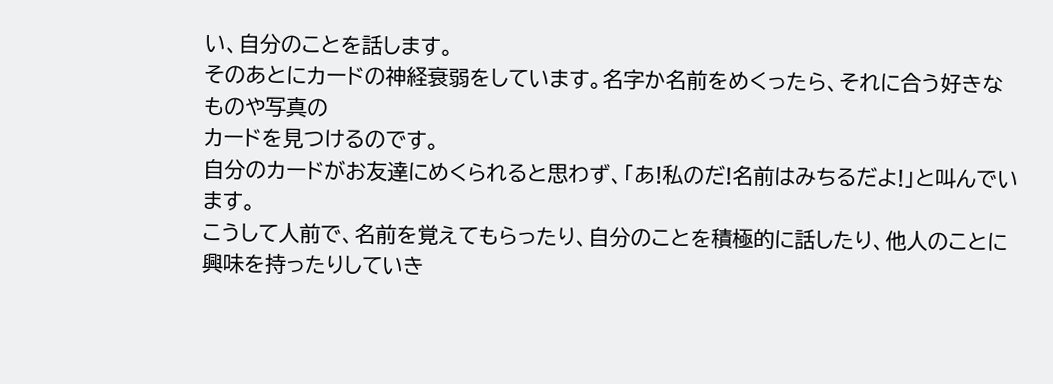い、自分のことを話します。
そのあとにカードの神経衰弱をしています。名字か名前をめくったら、それに合う好きなものや写真の
カードを見つけるのです。
自分のカードがお友達にめくられると思わず、「あ!私のだ!名前はみちるだよ!」と叫んでいます。
こうして人前で、名前を覚えてもらったり、自分のことを積極的に話したり、他人のことに興味を持ったりしていき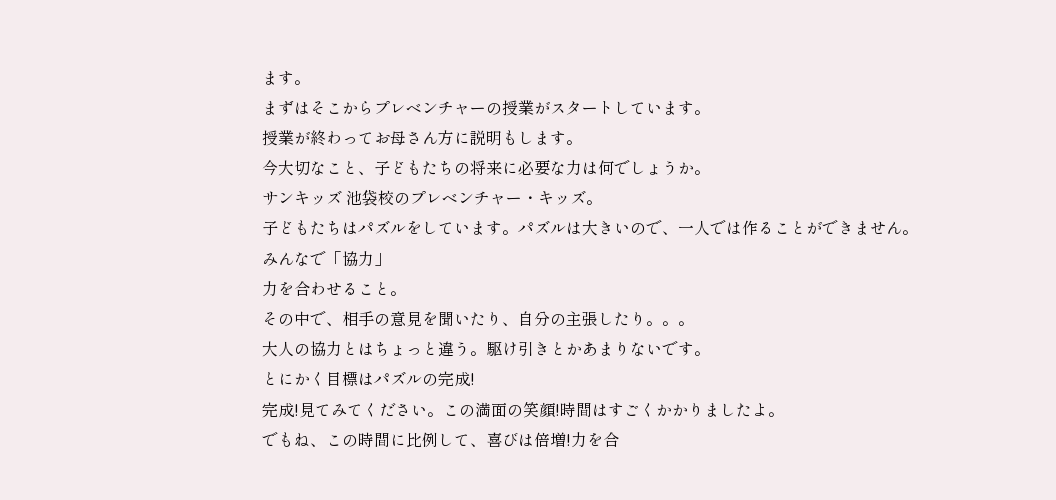ます。
まずはそこからプレベンチャーの授業がスタートしています。
授業が終わってお母さん方に説明もします。
今大切なこと、子どもたちの将来に必要な力は何でしょうか。
サンキッズ 池袋校のプレベンチャー・キッズ。
子どもたちはパズルをしています。パズルは大きいので、一人では作ることができません。
みんなで「協力」
力を合わせること。
その中で、相手の意見を聞いたり、自分の主張したり。。。
大人の協力とはちょっと違う。駆け引きとかあまりないです。
とにかく目標はパズルの完成!
完成!見てみてください。この満面の笑顔!時間はすごくかかりましたよ。
でもね、この時間に比例して、喜びは倍増!力を合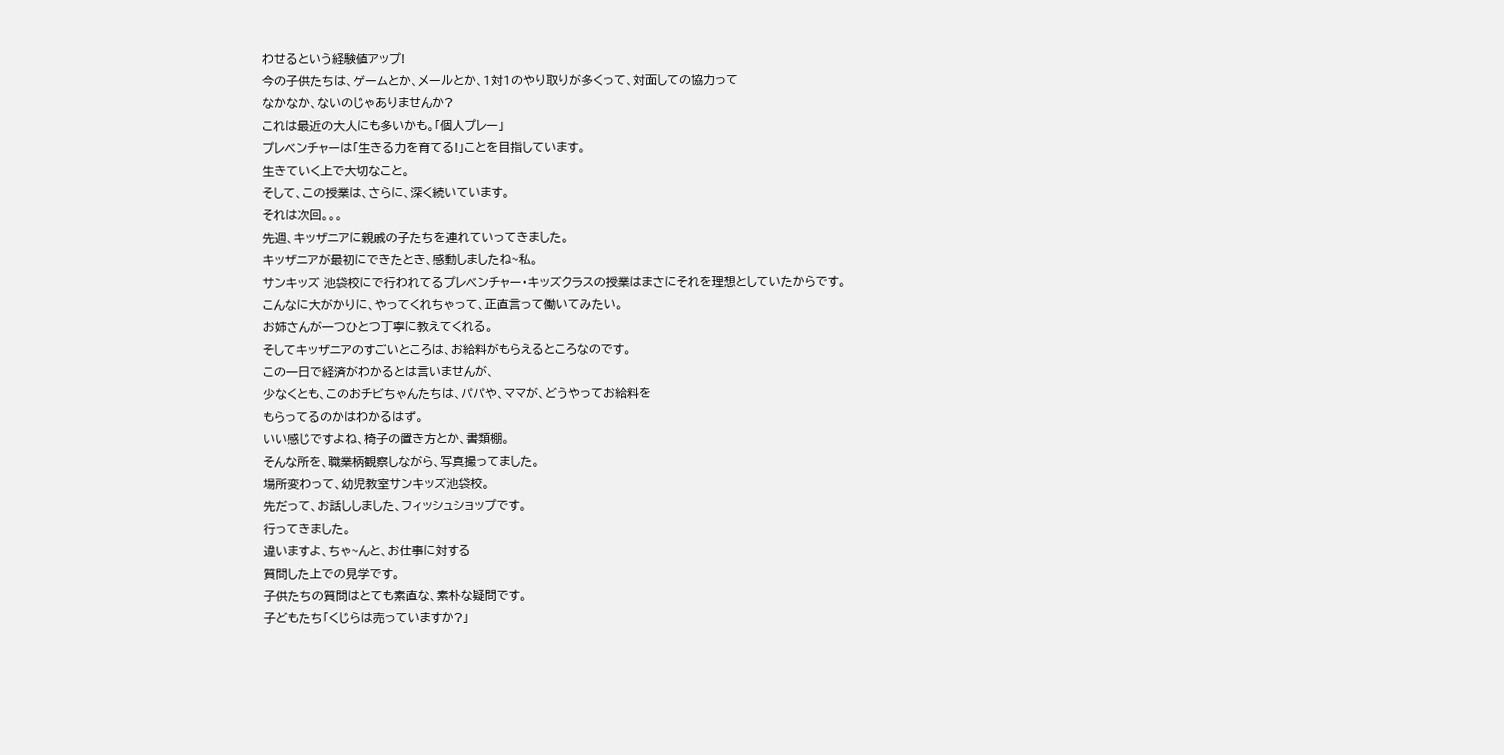わせるという経験値アップ!
今の子供たちは、ゲームとか、メールとか、1対1のやり取りが多くって、対面しての協力って
なかなか、ないのじゃありませんか?
これは最近の大人にも多いかも。「個人プレー」
プレベンチャーは「生きる力を育てる!」ことを目指しています。
生きていく上で大切なこと。
そして、この授業は、さらに、深く続いています。
それは次回。。。
先週、キッザニアに親戚の子たちを連れていってきました。
キッザニアが最初にできたとき、感動しましたね~私。
サンキッズ 池袋校にで行われてるプレベンチャー・キッズクラスの授業はまさにそれを理想としていたからです。
こんなに大がかりに、やってくれちゃって、正直言って働いてみたい。
お姉さんが一つひとつ丁寧に教えてくれる。
そしてキッザニアのすごいところは、お給料がもらえるところなのです。
この一日で経済がわかるとは言いませんが、
少なくとも、このおチビちゃんたちは、パパや、ママが、どうやってお給料を
もらってるのかはわかるはず。
いい感じですよね、椅子の置き方とか、書類棚。
そんな所を、職業柄観察しながら、写真撮ってました。
場所変わって、幼児教室サンキッズ池袋校。
先だって、お話ししました、フィッシュショップです。
行ってきました。
違いますよ、ちゃ~んと、お仕事に対する
質問した上での見学です。
子供たちの質問はとても素直な、素朴な疑問です。
子どもたち「くじらは売っていますか?」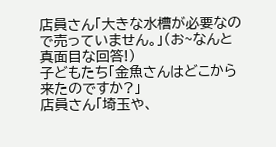店員さん「大きな水槽が必要なので売っていません。」(お~なんと真面目な回答!)
子どもたち「金魚さんはどこから来たのですか?」
店員さん「埼玉や、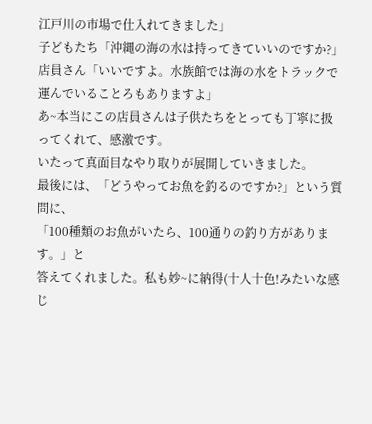江戸川の市場で仕入れてきました」
子どもたち「沖縄の海の水は持ってきていいのですか?」
店員さん「いいですよ。水族館では海の水をトラックで運んでいることろもありますよ」
あ~本当にこの店員さんは子供たちをとっても丁寧に扱ってくれて、感激です。
いたって真面目なやり取りが展開していきました。
最後には、「どうやってお魚を釣るのですか?」という質問に、
「100種類のお魚がいたら、100通りの釣り方があります。」と
答えてくれました。私も妙~に納得(十人十色!みたいな感じ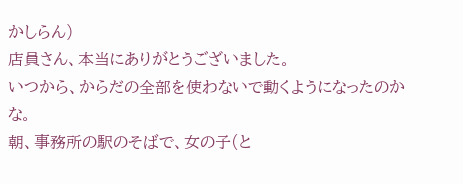かしらん)
店員さん、本当にありがとうございました。
いつから、からだの全部を使わないで動くようになったのかな。
朝、事務所の駅のそばで、女の子(と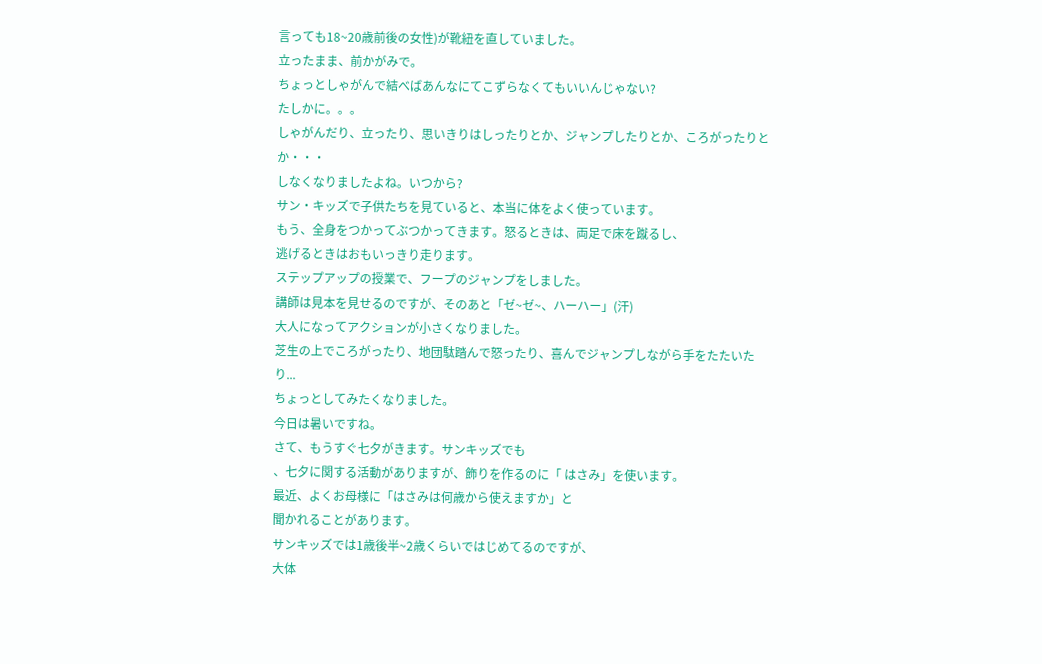言っても18~20歳前後の女性)が靴紐を直していました。
立ったまま、前かがみで。
ちょっとしゃがんで結べばあんなにてこずらなくてもいいんじゃない?
たしかに。。。
しゃがんだり、立ったり、思いきりはしったりとか、ジャンプしたりとか、ころがったりとか・・・
しなくなりましたよね。いつから?
サン・キッズで子供たちを見ていると、本当に体をよく使っています。
もう、全身をつかってぶつかってきます。怒るときは、両足で床を蹴るし、
逃げるときはおもいっきり走ります。
ステップアップの授業で、フープのジャンプをしました。
講師は見本を見せるのですが、そのあと「ゼ~ゼ~、ハーハー」(汗)
大人になってアクションが小さくなりました。
芝生の上でころがったり、地団駄踏んで怒ったり、喜んでジャンプしながら手をたたいたり...
ちょっとしてみたくなりました。
今日は暑いですね。
さて、もうすぐ七夕がきます。サンキッズでも
、七夕に関する活動がありますが、飾りを作るのに「 はさみ」を使います。
最近、よくお母様に「はさみは何歳から使えますか」と
聞かれることがあります。
サンキッズでは1歳後半~2歳くらいではじめてるのですが、
大体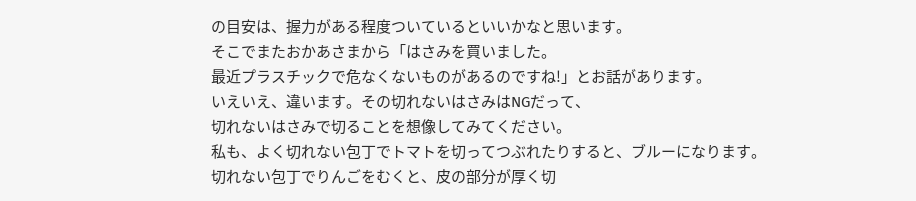の目安は、握力がある程度ついているといいかなと思います。
そこでまたおかあさまから「はさみを買いました。
最近プラスチックで危なくないものがあるのですね!」とお話があります。
いえいえ、違います。その切れないはさみはNGだって、
切れないはさみで切ることを想像してみてください。
私も、よく切れない包丁でトマトを切ってつぶれたりすると、ブルーになります。
切れない包丁でりんごをむくと、皮の部分が厚く切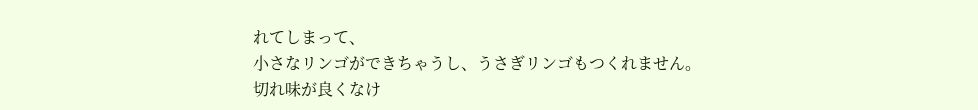れてしまって、
小さなリンゴができちゃうし、うさぎリンゴもつくれません。
切れ味が良くなけ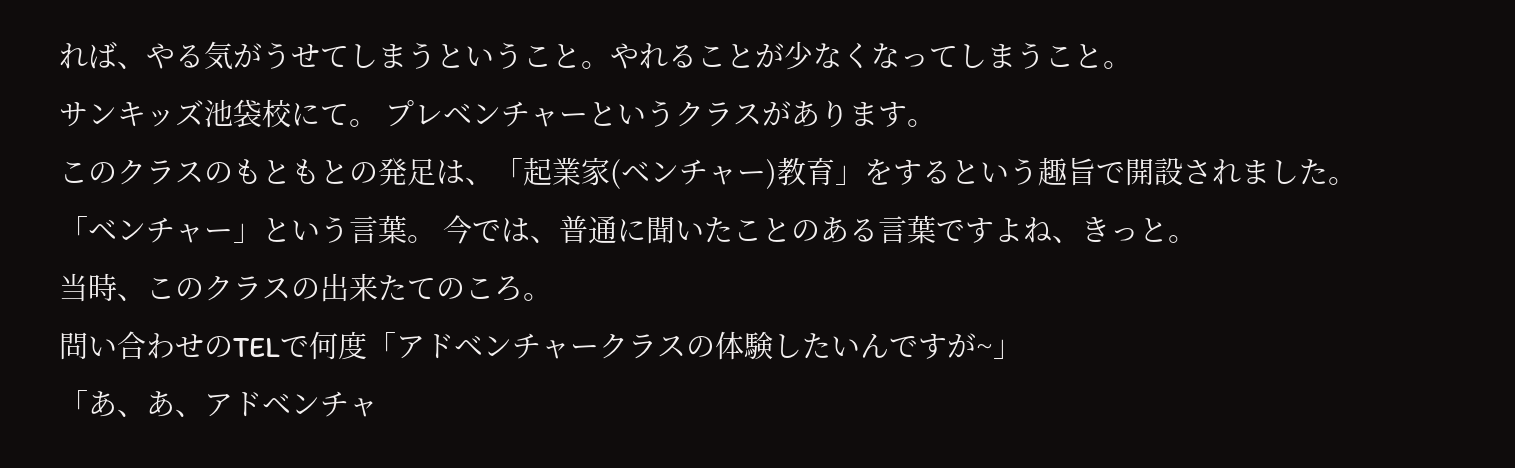れば、やる気がうせてしまうということ。やれることが少なくなってしまうこと。
サンキッズ池袋校にて。 プレベンチャーというクラスがあります。
このクラスのもともとの発足は、「起業家(ベンチャー)教育」をするという趣旨で開設されました。
「ベンチャー」という言葉。 今では、普通に聞いたことのある言葉ですよね、きっと。
当時、このクラスの出来たてのころ。
問い合わせのTELで何度「アドベンチャークラスの体験したいんですが~」
「あ、あ、アドベンチャ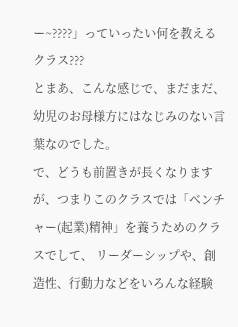ー~????」っていったい何を教えるクラス???
とまあ、こんな感じで、まだまだ、幼児のお母様方にはなじみのない言葉なのでした。
で、どうも前置きが長くなりますが、つまりこのクラスでは「ベンチャー(起業)精神」を養うためのクラスでして、 リーダーシップや、創造性、行動力などをいろんな経験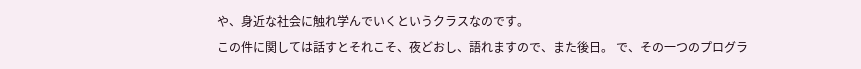や、身近な社会に触れ学んでいくというクラスなのです。
この件に関しては話すとそれこそ、夜どおし、語れますので、また後日。 で、その一つのプログラ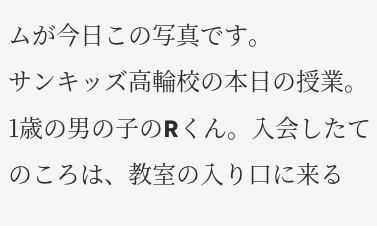ムが今日この写真です。
サンキッズ高輪校の本日の授業。
1歳の男の子のRくん。入会したてのころは、教室の入り口に来る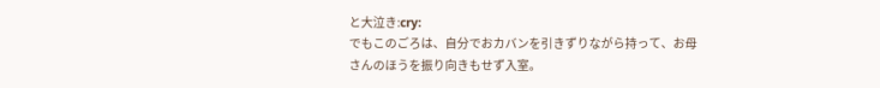と大泣き:cry:
でもこのごろは、自分でおカバンを引きずりながら持って、お母さんのほうを振り向きもせず入室。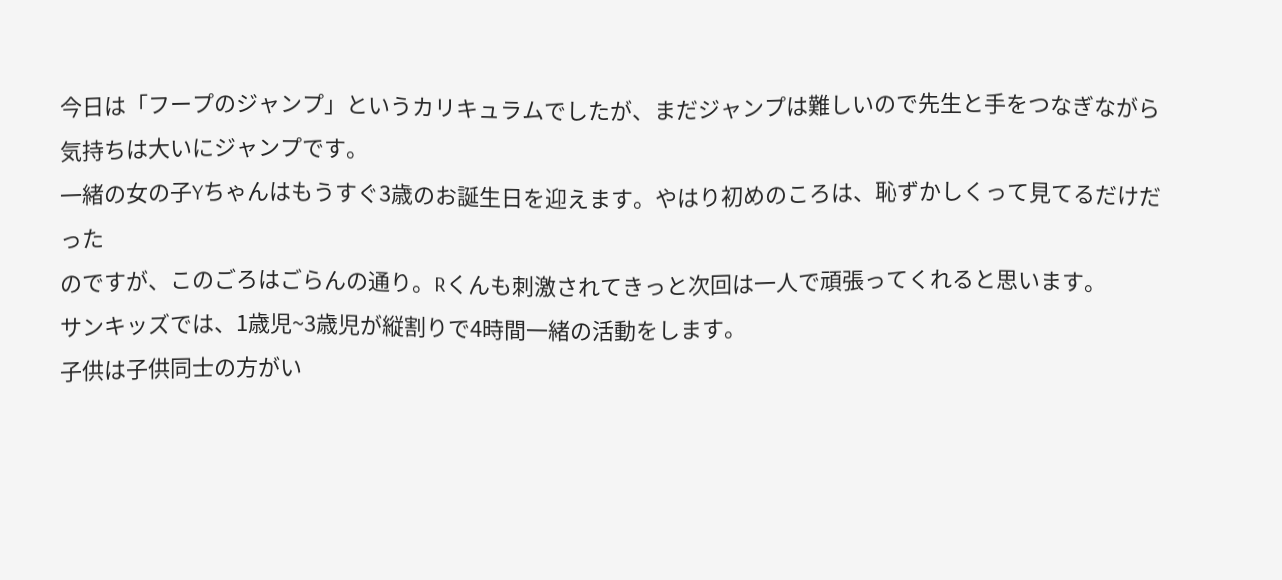今日は「フープのジャンプ」というカリキュラムでしたが、まだジャンプは難しいので先生と手をつなぎながら
気持ちは大いにジャンプです。
一緒の女の子Yちゃんはもうすぐ3歳のお誕生日を迎えます。やはり初めのころは、恥ずかしくって見てるだけだった
のですが、このごろはごらんの通り。Rくんも刺激されてきっと次回は一人で頑張ってくれると思います。
サンキッズでは、1歳児~3歳児が縦割りで4時間一緒の活動をします。
子供は子供同士の方がい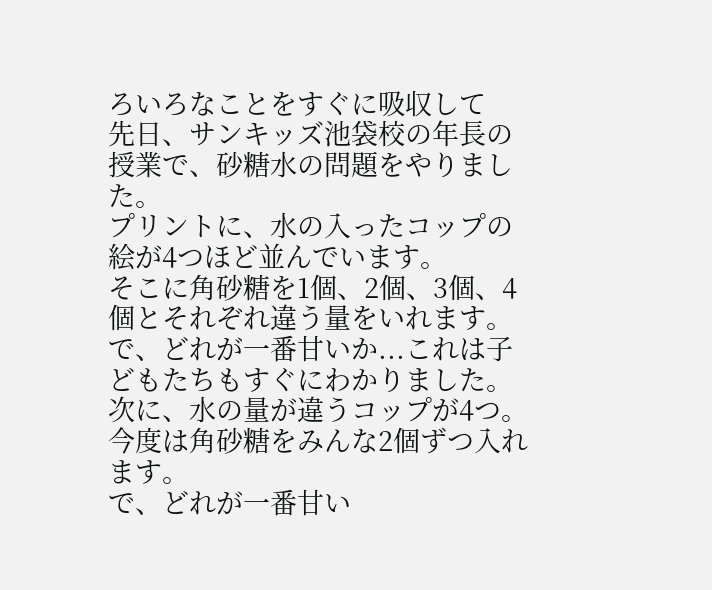ろいろなことをすぐに吸収して
先日、サンキッズ池袋校の年長の授業で、砂糖水の問題をやりました。
プリントに、水の入ったコップの絵が4つほど並んでいます。
そこに角砂糖を1個、2個、3個、4個とそれぞれ違う量をいれます。
で、どれが一番甘いか...これは子どもたちもすぐにわかりました。
次に、水の量が違うコップが4つ。今度は角砂糖をみんな2個ずつ入れます。
で、どれが一番甘い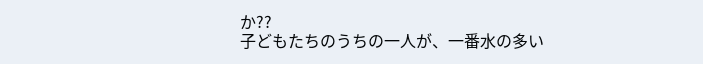か??
子どもたちのうちの一人が、一番水の多い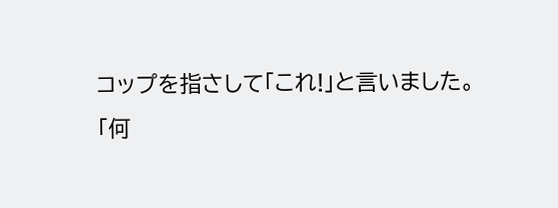コップを指さして「これ!」と言いました。
「何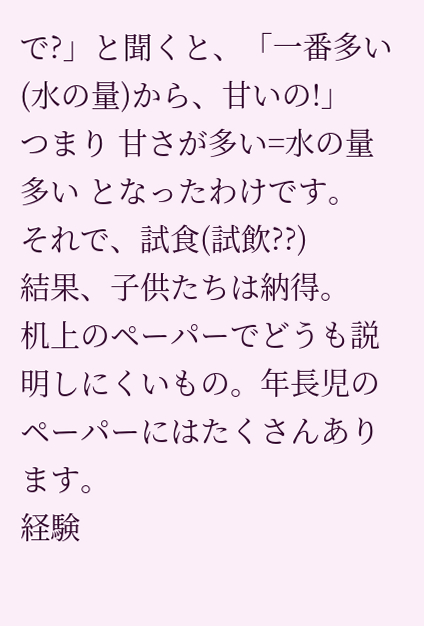で?」と聞くと、「一番多い(水の量)から、甘いの!」
つまり 甘さが多い=水の量多い となったわけです。
それで、試食(試飲??)
結果、子供たちは納得。
机上のペーパーでどうも説明しにくいもの。年長児のペーパーにはたくさんあります。
経験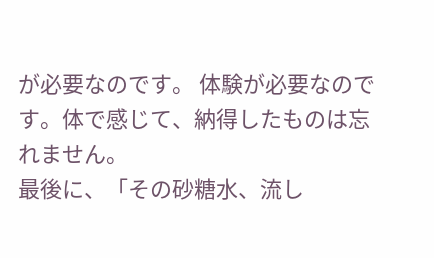が必要なのです。 体験が必要なのです。体で感じて、納得したものは忘れません。
最後に、「その砂糖水、流し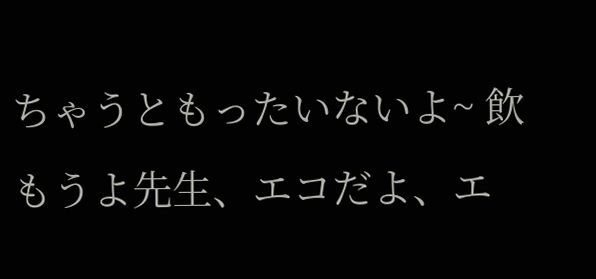ちゃうともったいないよ~ 飲もうよ先生、エコだよ、エ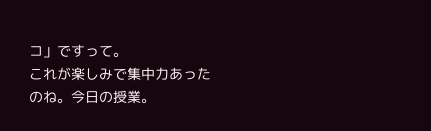コ」ですって。
これが楽しみで集中力あったのね。今日の授業。